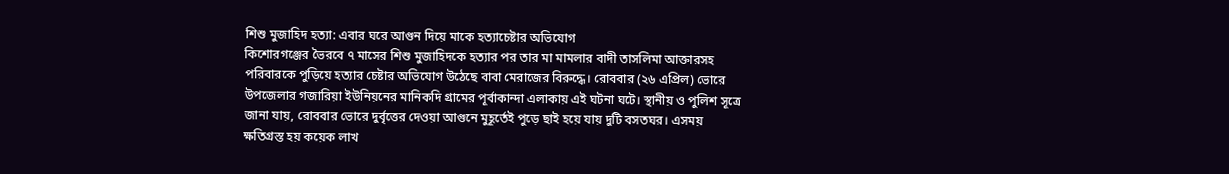শিশু মুজাহিদ হত্যা: এবার ঘরে আগুন দিয়ে মাকে হত্যাচেষ্টার অভিযোগ
কিশোরগঞ্জের ভৈরবে ৭ মাসের শিশু মুজাহিদকে হত্যার পর তার মা মামলার বাদী তাসলিমা আক্তারসহ পরিবারকে পুড়িয়ে হত্যার চেষ্টার অভিযোগ উঠেছে বাবা মেরাজের বিরুদ্ধে। রোববার (২৬ এপ্রিল) ভোরে উপজেলার গজারিয়া ইউনিয়নের মানিকদি গ্রামের পূর্বাকান্দা এলাকায় এই ঘটনা ঘটে। স্থানীয় ও পুলিশ সূত্রে জানা যায়, রোববার ভোরে দুর্বৃত্তের দেওয়া আগুনে মুহূর্তেই পুড়ে ছাই হয়ে যায় দুটি বসতঘর। এসময় ক্ষতিগ্রস্ত হয় কয়েক লাখ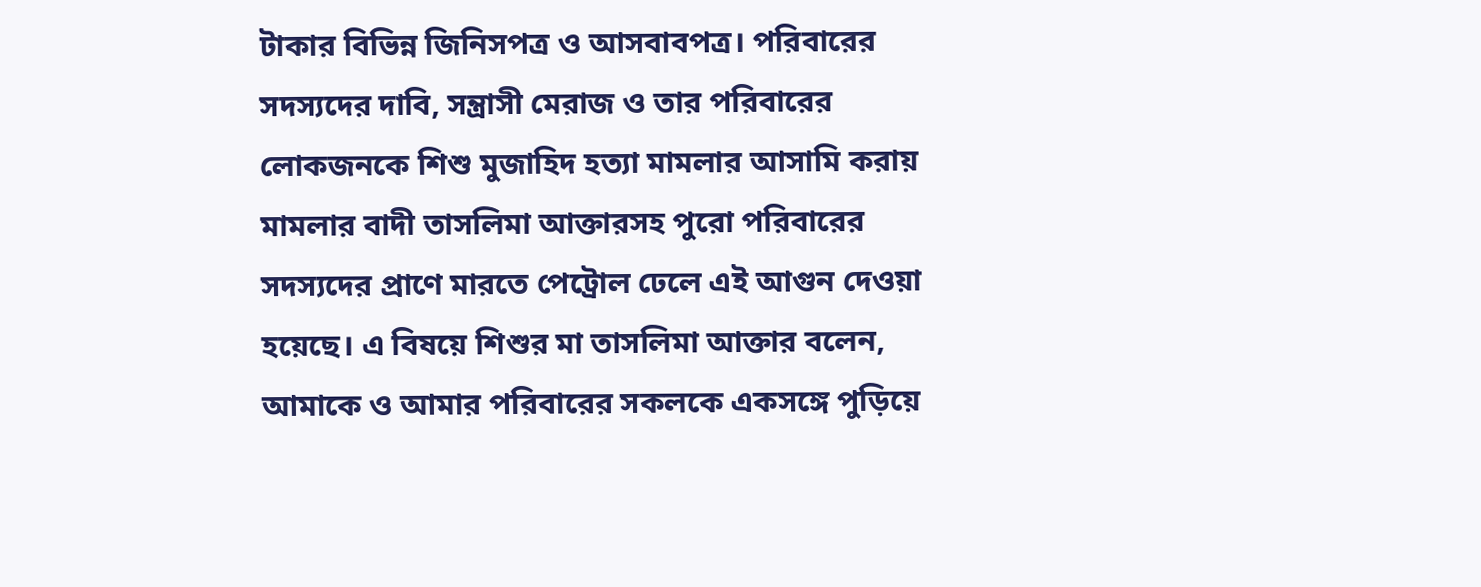টাকার বিভিন্ন জিনিসপত্র ও আসবাবপত্র। পরিবারের সদস্যদের দাবি, সন্ত্রাসী মেরাজ ও তার পরিবারের লোকজনকে শিশু মুজাহিদ হত্যা মামলার আসামি করায় মামলার বাদী তাসলিমা আক্তারসহ পুরো পরিবারের সদস্যদের প্রাণে মারতে পেট্রোল ঢেলে এই আগুন দেওয়া হয়েছে। এ বিষয়ে শিশুর মা তাসলিমা আক্তার বলেন, আমাকে ও আমার পরিবারের সকলকে একসঙ্গে পুড়িয়ে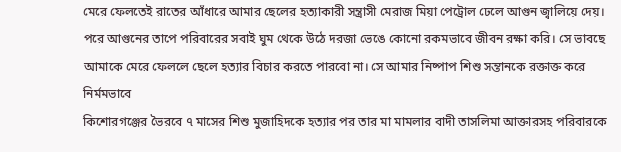মেরে ফেলতেই রাতের আঁধারে আমার ছেলের হত্যাকারী সন্ত্রাসী মেরাজ মিয়া পেট্রোল ঢেলে আগুন জ্বালিয়ে দেয়। পরে আগুনের তাপে পরিবারের সবাই ঘুম থেকে উঠে দরজা ভেঙে কোনো রকমভাবে জীবন রক্ষা করি। সে ভাবছে আমাকে মেরে ফেললে ছেলে হত্যার বিচার করতে পারবো না। সে আমার নিষ্পাপ শিশু সন্তানকে রক্তাক্ত করে নির্মমভাবে
কিশোরগঞ্জের ভৈরবে ৭ মাসের শিশু মুজাহিদকে হত্যার পর তার মা মামলার বাদী তাসলিমা আক্তারসহ পরিবারকে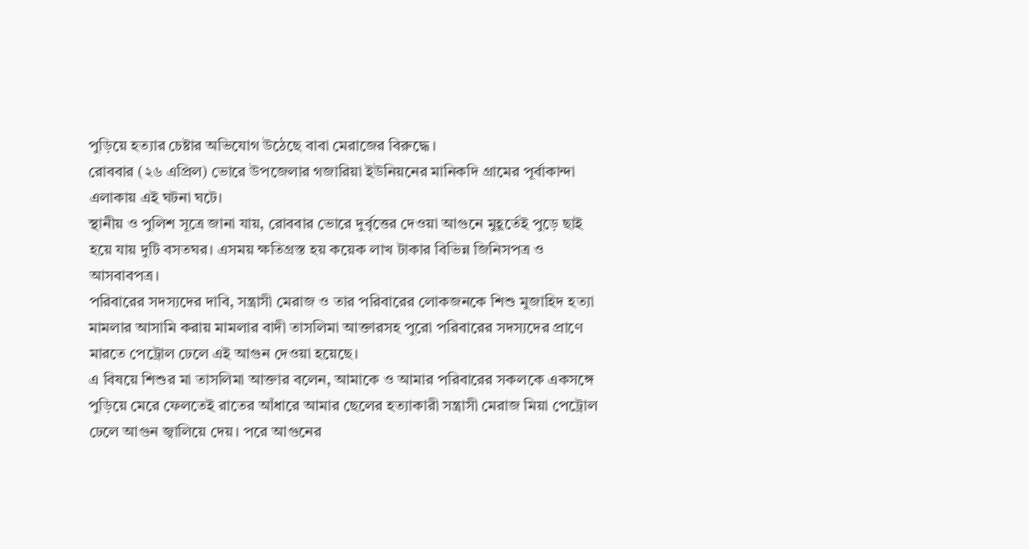পুড়িয়ে হত্যার চেষ্টার অভিযোগ উঠেছে বাবা মেরাজের বিরুদ্ধে।
রোববার (২৬ এপ্রিল) ভোরে উপজেলার গজারিয়া ইউনিয়নের মানিকদি গ্রামের পূর্বাকান্দা এলাকায় এই ঘটনা ঘটে।
স্থানীয় ও পুলিশ সূত্রে জানা যায়, রোববার ভোরে দুর্বৃত্তের দেওয়া আগুনে মুহূর্তেই পুড়ে ছাই হয়ে যায় দুটি বসতঘর। এসময় ক্ষতিগ্রস্ত হয় কয়েক লাখ টাকার বিভিন্ন জিনিসপত্র ও আসবাবপত্র।
পরিবারের সদস্যদের দাবি, সন্ত্রাসী মেরাজ ও তার পরিবারের লোকজনকে শিশু মুজাহিদ হত্যা মামলার আসামি করায় মামলার বাদী তাসলিমা আক্তারসহ পুরো পরিবারের সদস্যদের প্রাণে মারতে পেট্রোল ঢেলে এই আগুন দেওয়া হয়েছে।
এ বিষয়ে শিশুর মা তাসলিমা আক্তার বলেন, আমাকে ও আমার পরিবারের সকলকে একসঙ্গে পুড়িয়ে মেরে ফেলতেই রাতের আঁধারে আমার ছেলের হত্যাকারী সন্ত্রাসী মেরাজ মিয়া পেট্রোল ঢেলে আগুন জ্বালিয়ে দেয়। পরে আগুনের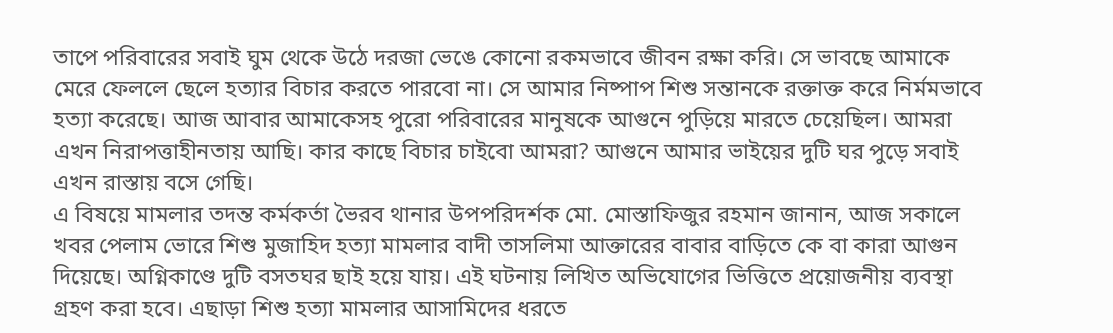তাপে পরিবারের সবাই ঘুম থেকে উঠে দরজা ভেঙে কোনো রকমভাবে জীবন রক্ষা করি। সে ভাবছে আমাকে মেরে ফেললে ছেলে হত্যার বিচার করতে পারবো না। সে আমার নিষ্পাপ শিশু সন্তানকে রক্তাক্ত করে নির্মমভাবে হত্যা করেছে। আজ আবার আমাকেসহ পুরো পরিবারের মানুষকে আগুনে পুড়িয়ে মারতে চেয়েছিল। আমরা এখন নিরাপত্তাহীনতায় আছি। কার কাছে বিচার চাইবো আমরা? আগুনে আমার ভাইয়ের দুটি ঘর পুড়ে সবাই এখন রাস্তায় বসে গেছি।
এ বিষয়ে মামলার তদন্ত কর্মকর্তা ভৈরব থানার উপপরিদর্শক মো. মোস্তাফিজুর রহমান জানান, আজ সকালে খবর পেলাম ভোরে শিশু মুজাহিদ হত্যা মামলার বাদী তাসলিমা আক্তারের বাবার বাড়িতে কে বা কারা আগুন দিয়েছে। অগ্নিকাণ্ডে দুটি বসতঘর ছাই হয়ে যায়। এই ঘটনায় লিখিত অভিযোগের ভিত্তিতে প্রয়োজনীয় ব্যবস্থা গ্রহণ করা হবে। এছাড়া শিশু হত্যা মামলার আসামিদের ধরতে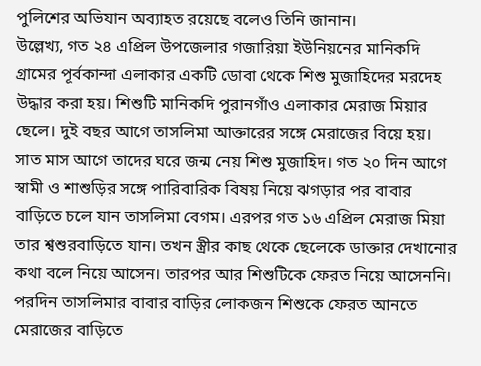পুলিশের অভিযান অব্যাহত রয়েছে বলেও তিনি জানান।
উল্লেখ্য, গত ২৪ এপ্রিল উপজেলার গজারিয়া ইউনিয়নের মানিকদি গ্রামের পূর্বকান্দা এলাকার একটি ডোবা থেকে শিশু মুজাহিদের মরদেহ উদ্ধার করা হয়। শিশুটি মানিকদি পুরানগাঁও এলাকার মেরাজ মিয়ার ছেলে। দুই বছর আগে তাসলিমা আক্তারের সঙ্গে মেরাজের বিয়ে হয়। সাত মাস আগে তাদের ঘরে জন্ম নেয় শিশু মুজাহিদ। গত ২০ দিন আগে স্বামী ও শাশুড়ির সঙ্গে পারিবারিক বিষয় নিয়ে ঝগড়ার পর বাবার বাড়িতে চলে যান তাসলিমা বেগম। এরপর গত ১৬ এপ্রিল মেরাজ মিয়া তার শ্বশুরবাড়িতে যান। তখন স্ত্রীর কাছ থেকে ছেলেকে ডাক্তার দেখানোর কথা বলে নিয়ে আসেন। তারপর আর শিশুটিকে ফেরত নিয়ে আসেননি।
পরদিন তাসলিমার বাবার বাড়ির লোকজন শিশুকে ফেরত আনতে মেরাজের বাড়িতে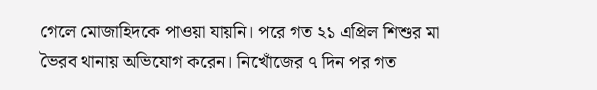গেলে মোজাহিদকে পাওয়া যায়নি। পরে গত ২১ এপ্রিল শিশুর মা ভৈরব থানায় অভিযোগ করেন। নিখোঁজের ৭ দিন পর গত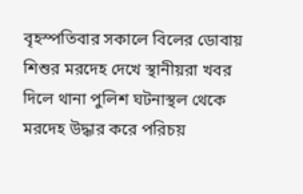বৃহস্পতিবার সকালে বিলের ডোবায় শিশুর মরদেহ দেখে স্থানীয়রা খবর দিলে থানা পুলিশ ঘটনাস্থল থেকে মরদেহ উদ্ধার করে পরিচয়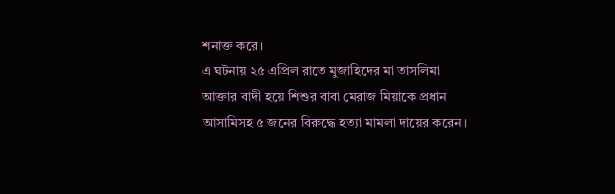শনাক্ত করে।
এ ঘটনায় ২৫ এপ্রিল রাতে মুজাহিদের মা তাসলিমা আক্তার বাদী হয়ে শিশুর বাবা মেরাজ মিয়াকে প্রধান আসামিসহ ৫ জনের বিরুদ্ধে হত্যা মামলা দায়ের করেন।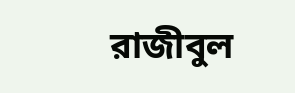রাজীবুল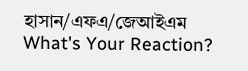হাসান/এফএ/জেআইএম
What's Your Reaction?